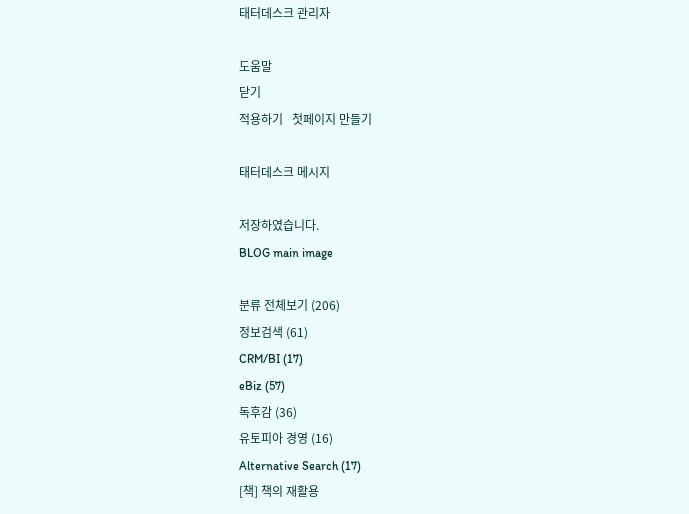태터데스크 관리자

도움말
닫기
적용하기   첫페이지 만들기

태터데스크 메시지

저장하였습니다.
BLOG main image

분류 전체보기 (206)
정보검색 (61)
CRM/BI (17)
eBiz (57)
독후감 (36)
유토피아 경영 (16)
Alternative Search (17)
[책] 책의 재활용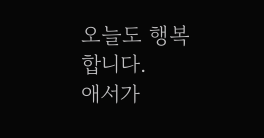오늘도 행복합니다.
애서가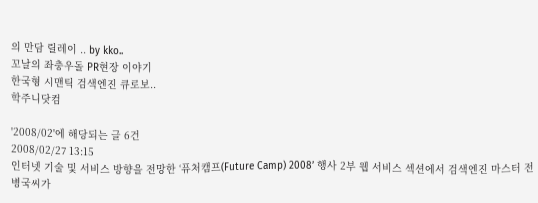의 만담 릴레이 .. by kko..
꼬날의 좌충우돌 PR현장 이야기
한국형 시맨틱 검색엔진 큐로보..
학주니닷컴

'2008/02'에 해당되는 글 6건
2008/02/27 13:15
인터넷 기술 및 서비스 방향을 전망한 ‘퓨처캠프(Future Camp) 2008’ 행사 2부 웹 서비스 섹션에서 검색엔진 마스터 전병국씨가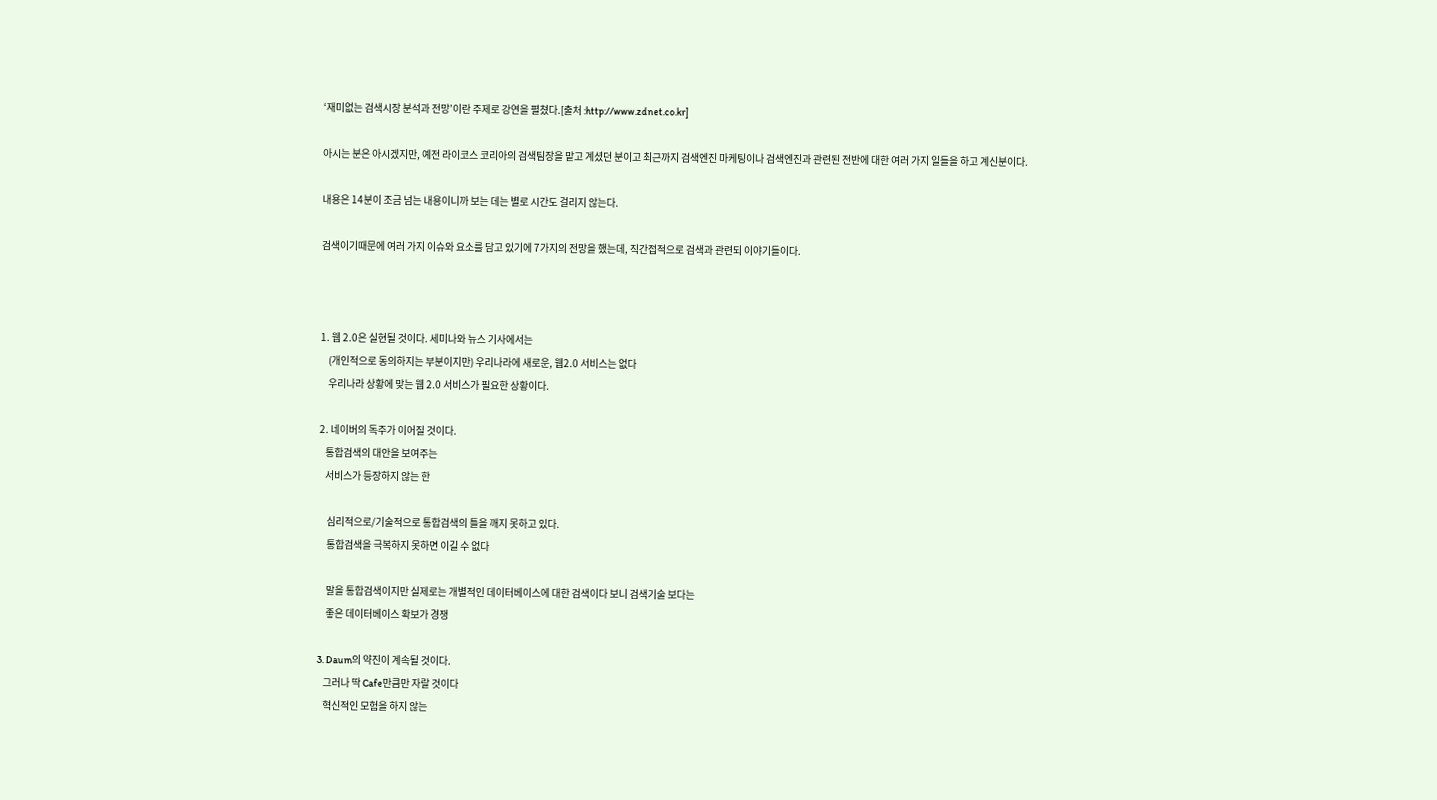‘재미없는 검색시장 분석과 전망’이란 주제로 강연을 펼쳤다.[출처 :http://www.zdnet.co.kr]

아시는 분은 아시겠지만, 예전 라이코스 코리아의 검색팀장을 맡고 계셨던 분이고 최근까지 검색엔진 마케팅이나 검색엔진과 관련된 전반에 대한 여러 가지 일들을 하고 계신분이다.

내용은 14분이 조금 넘는 내용이니까 보는 데는 별로 시간도 걸리지 않는다.

검색이기때문에 여러 가지 이슈와 요소를 담고 있기에 7가지의 전망을 했는데, 직간접적으로 검색과 관련되 이야기들이다.



1. 웹 2.0은 실현될 것이다. 세미나와 뉴스 기사에서는
    (개인적으로 동의하지는 부분이지만) 우리나라에 새로운, 웹2.0 서비스는 없다
    우리나라 상황에 맞는 웹 2.0 서비스가 필요한 상황이다.

2. 네이버의 독주가 이어질 것이다.
   통합검색의 대안을 보여주는
   서비스가 등장하지 않는 한

    심리적으로/기술적으로 통합검색의 틀을 깨지 못하고 있다.
    통합검색을 극복하지 못하면 이길 수 없다

    말을 통합검색이지만 실제로는 개별적인 데이터베이스에 대한 검색이다 보니 검색기술 보다는
    좋은 데이터베이스 확보가 경쟁

3. Daum의 약진이 계속될 것이다.
   그러나 딱 Cafe만큼만 자랄 것이다
   혁신적인 모험을 하지 않는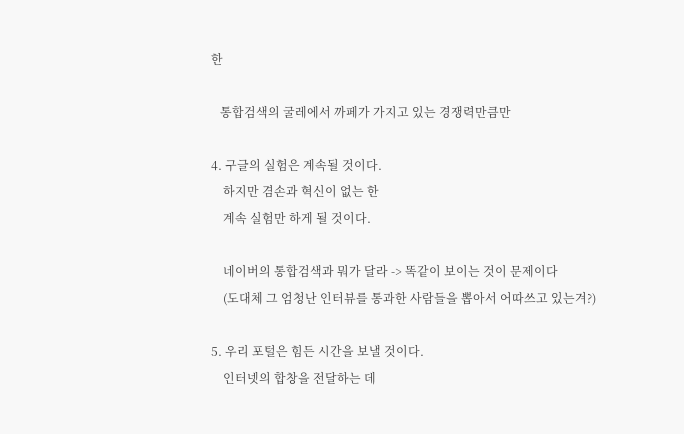한

   통합검색의 굴레에서 까페가 가지고 있는 경쟁력만큼만

4. 구글의 실험은 계속될 것이다.
    하지만 겸손과 혁신이 없는 한
    계속 실험만 하게 될 것이다.

    네이버의 통합검색과 뭐가 달라 -> 똑같이 보이는 것이 문제이다
    (도대체 그 엄청난 인터뷰를 통과한 사람들을 뽑아서 어따쓰고 있는겨?)

5. 우리 포털은 힘든 시간을 보낼 것이다.
    인터넷의 합창을 전달하는 데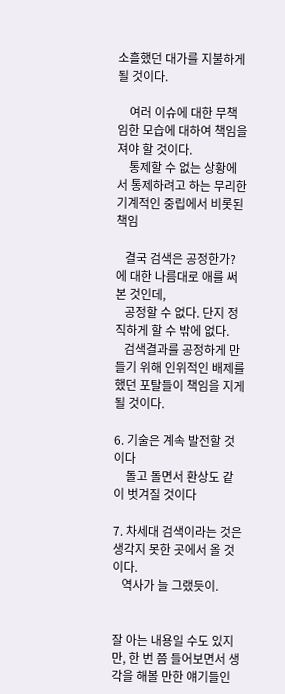소흘했던 대가를 지불하게 될 것이다.

    여러 이슈에 대한 무책임한 모습에 대하여 책임을 져야 할 것이다.
    통제할 수 없는 상황에서 통제하려고 하는 무리한 기계적인 중립에서 비롯된 책임

   결국 검색은 공정한가?에 대한 나름대로 애를 써본 것인데,
   공정할 수 없다. 단지 정직하게 할 수 밖에 없다.
   검색결과를 공정하게 만들기 위해 인위적인 배제를 했던 포탈들이 책임을 지게 될 것이다.

6. 기술은 계속 발전할 것이다
    돌고 돌면서 환상도 같이 벗겨질 것이다

7. 차세대 검색이라는 것은 생각지 못한 곳에서 올 것이다.
   역사가 늘 그랬듯이.


잘 아는 내용일 수도 있지만, 한 번 쯤 들어보면서 생각을 해볼 만한 얘기들인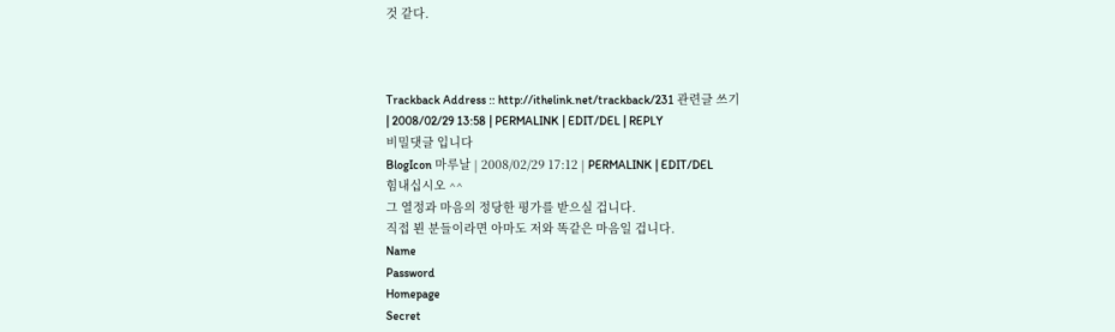것 같다.



Trackback Address :: http://ithelink.net/trackback/231 관련글 쓰기
| 2008/02/29 13:58 | PERMALINK | EDIT/DEL | REPLY
비밀댓글 입니다
BlogIcon 마루날 | 2008/02/29 17:12 | PERMALINK | EDIT/DEL
힘내십시오 ^^
그 열정과 마음의 정당한 평가를 받으실 겁니다.
직접 뵌 분들이라면 아마도 저와 똑같은 마음일 겁니다.
Name
Password
Homepage
Secret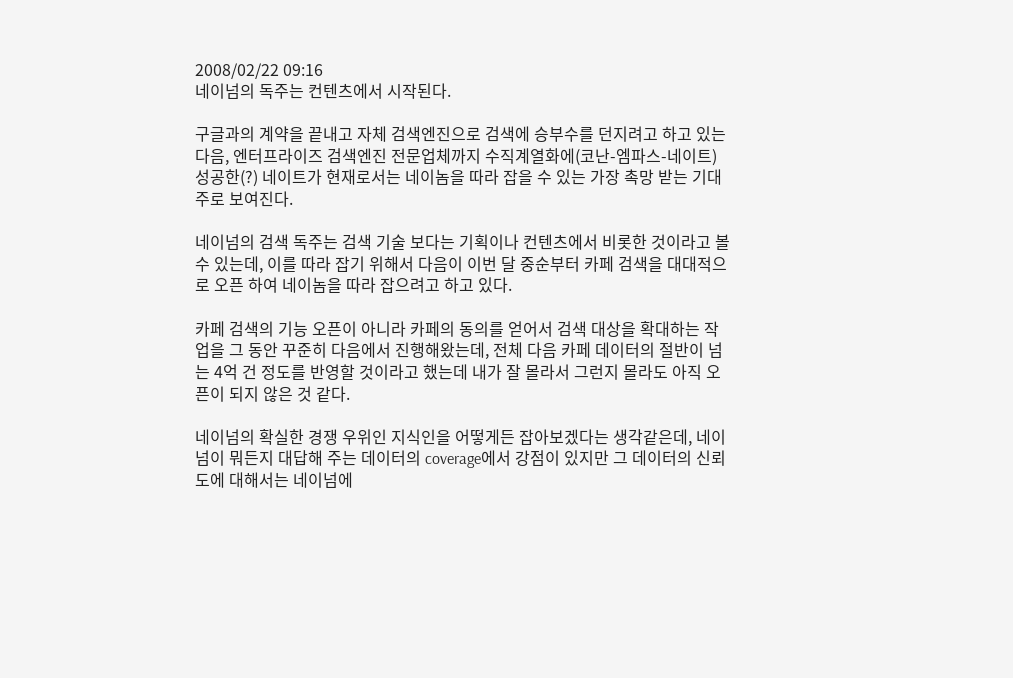2008/02/22 09:16
네이넘의 독주는 컨텐츠에서 시작된다.

구글과의 계약을 끝내고 자체 검색엔진으로 검색에 승부수를 던지려고 하고 있는 다음, 엔터프라이즈 검색엔진 전문업체까지 수직계열화에(코난-엠파스-네이트) 성공한(?) 네이트가 현재로서는 네이놈을 따라 잡을 수 있는 가장 촉망 받는 기대주로 보여진다.

네이넘의 검색 독주는 검색 기술 보다는 기획이나 컨텐츠에서 비롯한 것이라고 볼 수 있는데, 이를 따라 잡기 위해서 다음이 이번 달 중순부터 카페 검색을 대대적으로 오픈 하여 네이놈을 따라 잡으려고 하고 있다.

카페 검색의 기능 오픈이 아니라 카페의 동의를 얻어서 검색 대상을 확대하는 작업을 그 동안 꾸준히 다음에서 진행해왔는데, 전체 다음 카페 데이터의 절반이 넘는 4억 건 정도를 반영할 것이라고 했는데 내가 잘 몰라서 그런지 몰라도 아직 오픈이 되지 않은 것 같다.

네이넘의 확실한 경쟁 우위인 지식인을 어떻게든 잡아보겠다는 생각같은데, 네이넘이 뭐든지 대답해 주는 데이터의 coverage에서 강점이 있지만 그 데이터의 신뢰도에 대해서는 네이넘에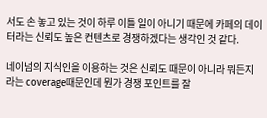서도 손 놓고 있는 것이 하루 이틀 일이 아니기 때문에 카페의 데이터라는 신뢰도 높은 컨텐츠로 경쟁하겠다는 생각인 것 같다.

네이넘의 지식인을 이용하는 것은 신뢰도 때문이 아니라 뭐든지 라는 coverage때문인데 뭔가 경쟁 포인트를 잘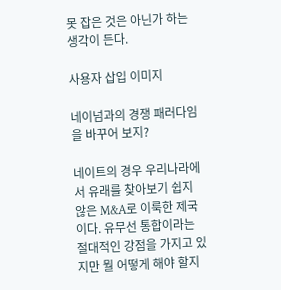못 잡은 것은 아닌가 하는 생각이 든다.

사용자 삽입 이미지

네이넘과의 경쟁 패러다임을 바꾸어 보지?

네이트의 경우 우리나라에서 유래를 찾아보기 쉽지 않은 M&A로 이룩한 제국이다. 유무선 통합이라는 절대적인 강점을 가지고 있지만 뭘 어떻게 해야 할지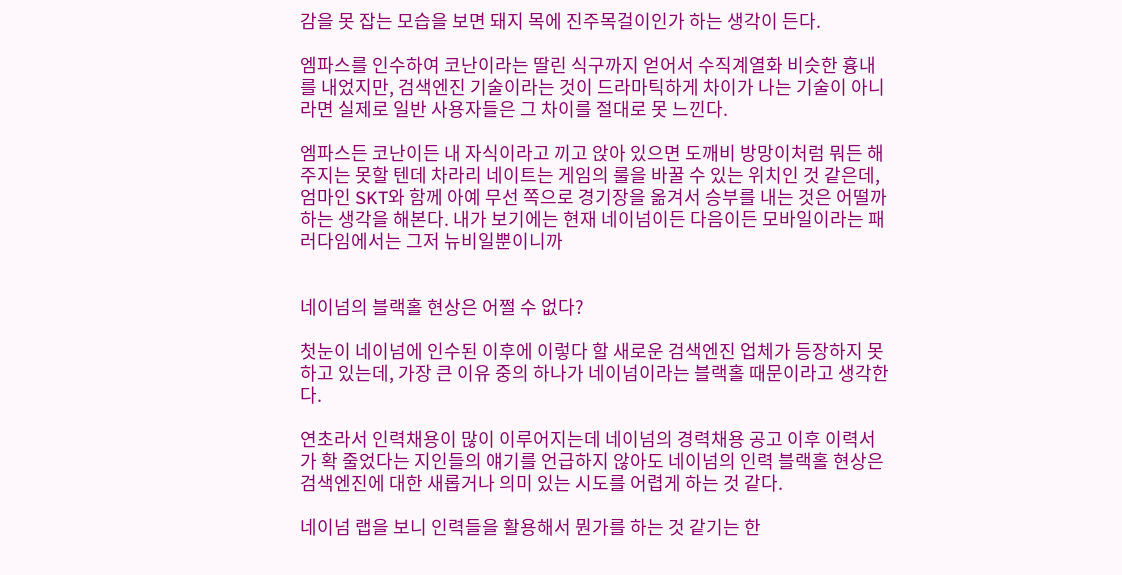감을 못 잡는 모습을 보면 돼지 목에 진주목걸이인가 하는 생각이 든다.

엠파스를 인수하여 코난이라는 딸린 식구까지 얻어서 수직계열화 비슷한 흉내를 내었지만, 검색엔진 기술이라는 것이 드라마틱하게 차이가 나는 기술이 아니라면 실제로 일반 사용자들은 그 차이를 절대로 못 느낀다.

엠파스든 코난이든 내 자식이라고 끼고 앉아 있으면 도깨비 방망이처럼 뭐든 해주지는 못할 텐데 차라리 네이트는 게임의 룰을 바꿀 수 있는 위치인 것 같은데, 엄마인 SKT와 함께 아예 무선 쪽으로 경기장을 옮겨서 승부를 내는 것은 어떨까 하는 생각을 해본다. 내가 보기에는 현재 네이넘이든 다음이든 모바일이라는 패러다임에서는 그저 뉴비일뿐이니까


네이넘의 블랙홀 현상은 어쩔 수 없다?

첫눈이 네이넘에 인수된 이후에 이렇다 할 새로운 검색엔진 업체가 등장하지 못하고 있는데, 가장 큰 이유 중의 하나가 네이넘이라는 블랙홀 때문이라고 생각한다.

연초라서 인력채용이 많이 이루어지는데 네이넘의 경력채용 공고 이후 이력서가 확 줄었다는 지인들의 얘기를 언급하지 않아도 네이넘의 인력 블랙홀 현상은 검색엔진에 대한 새롭거나 의미 있는 시도를 어렵게 하는 것 같다.

네이넘 랩을 보니 인력들을 활용해서 뭔가를 하는 것 같기는 한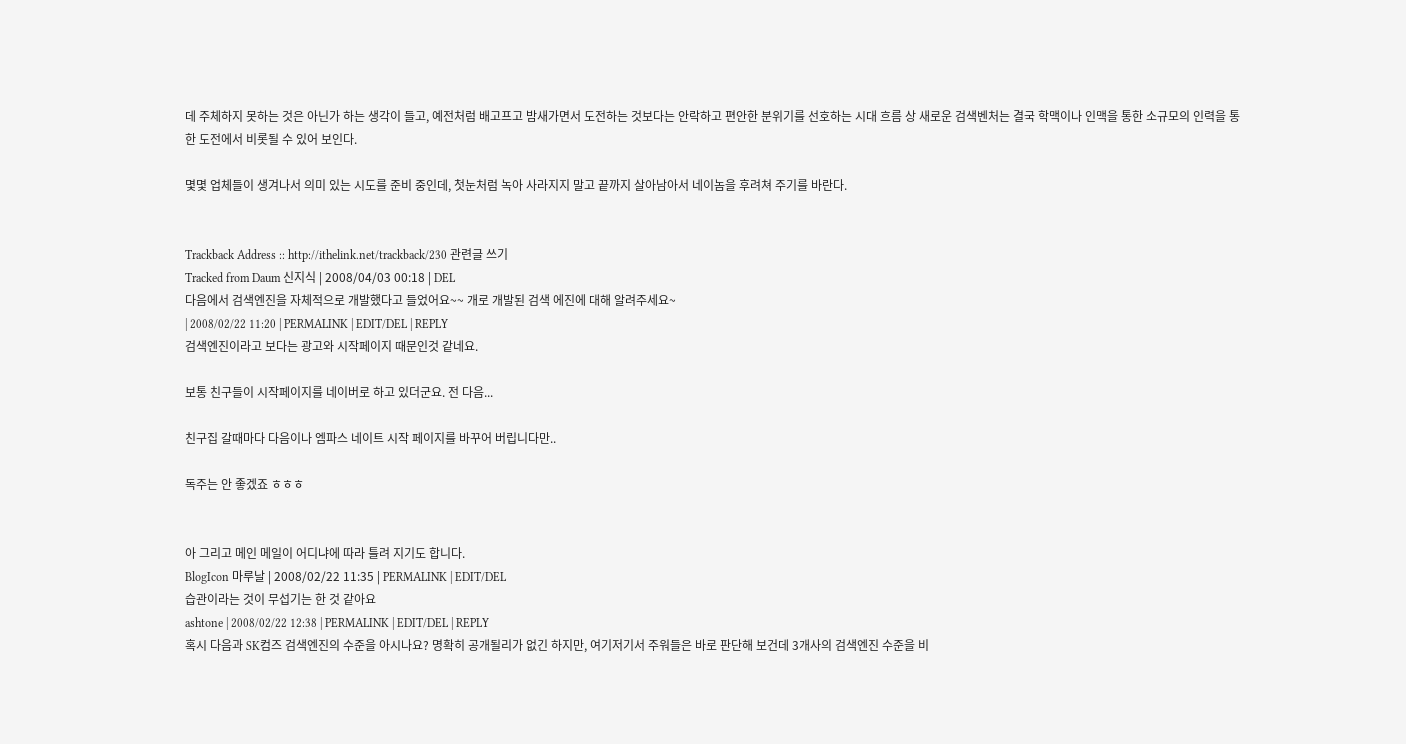데 주체하지 못하는 것은 아닌가 하는 생각이 들고, 예전처럼 배고프고 밤새가면서 도전하는 것보다는 안락하고 편안한 분위기를 선호하는 시대 흐름 상 새로운 검색벤처는 결국 학맥이나 인맥을 통한 소규모의 인력을 통한 도전에서 비롯될 수 있어 보인다.

몇몇 업체들이 생겨나서 의미 있는 시도를 준비 중인데, 첫눈처럼 녹아 사라지지 말고 끝까지 살아남아서 네이놈을 후려쳐 주기를 바란다.


Trackback Address :: http://ithelink.net/trackback/230 관련글 쓰기
Tracked from Daum 신지식 | 2008/04/03 00:18 | DEL
다음에서 검색엔진을 자체적으로 개발했다고 들었어요~~ 개로 개발된 검색 에진에 대해 알려주세요~
| 2008/02/22 11:20 | PERMALINK | EDIT/DEL | REPLY
검색엔진이라고 보다는 광고와 시작페이지 때문인것 같네요.

보통 친구들이 시작페이지를 네이버로 하고 있더군요. 전 다음...

친구집 갈때마다 다음이나 엠파스 네이트 시작 페이지를 바꾸어 버립니다만..

독주는 안 좋겠죠 ㅎㅎㅎ


아 그리고 메인 메일이 어디냐에 따라 틀려 지기도 합니다.
BlogIcon 마루날 | 2008/02/22 11:35 | PERMALINK | EDIT/DEL
습관이라는 것이 무섭기는 한 것 같아요
ashtone | 2008/02/22 12:38 | PERMALINK | EDIT/DEL | REPLY
혹시 다음과 SK컴즈 검색엔진의 수준을 아시나요? 명확히 공개될리가 없긴 하지만, 여기저기서 주워들은 바로 판단해 보건데 3개사의 검색엔진 수준을 비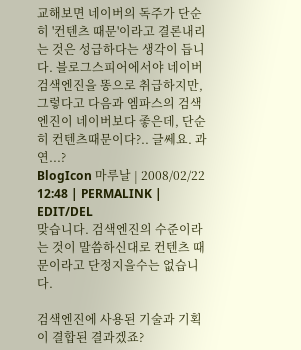교해보면 네이버의 독주가 단순히 '컨텐츠 때문'이라고 결론내리는 것은 성급하다는 생각이 듭니다. 블로그스피어에서야 네이버 검색엔진을 똥으로 취급하지만, 그렇다고 다음과 엠파스의 검색엔진이 네이버보다 좋은데, 단순히 컨텐츠때문이다?.. 글쎄요. 과연...?
BlogIcon 마루날 | 2008/02/22 12:48 | PERMALINK | EDIT/DEL
맞습니다. 검색엔진의 수준이라는 것이 말씀하신대로 컨텐츠 때문이라고 단정지을수는 없습니다.

검색엔진에 사용된 기술과 기획이 결합된 결과겠죠?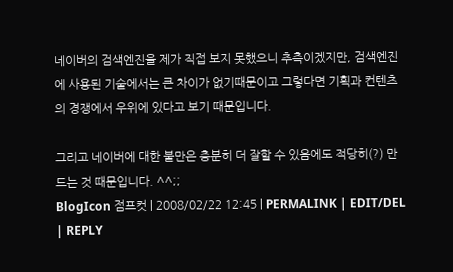네이버의 검색엔진을 제가 직접 보지 못했으니 추측이겠지만, 검색엔진에 사용된 기술에서는 큰 차이가 없기때문이고 그렇다면 기획과 컨텐츠의 경쟁에서 우위에 있다고 보기 때문입니다.

그리고 네이버에 대한 불만은 충분히 더 잘할 수 있음에도 적당히(?) 만드는 것 때문입니다. ^^;;
BlogIcon 점프컷 | 2008/02/22 12:45 | PERMALINK | EDIT/DEL | REPLY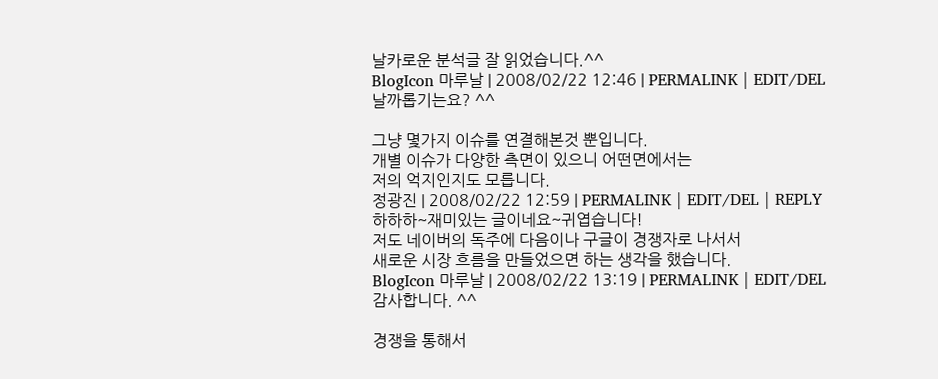날카로운 분석글 잘 읽었습니다.^^
BlogIcon 마루날 | 2008/02/22 12:46 | PERMALINK | EDIT/DEL
날까롭기는요? ^^

그냥 몇가지 이슈를 연결해본것 뿐입니다.
개별 이슈가 다양한 측면이 있으니 어떤면에서는
저의 억지인지도 모릅니다.
정광진 | 2008/02/22 12:59 | PERMALINK | EDIT/DEL | REPLY
하하하~재미있는 글이네요~귀엽습니다!
저도 네이버의 독주에 다음이나 구글이 경쟁자로 나서서
새로운 시장 흐름을 만들었으면 하는 생각을 했습니다.
BlogIcon 마루날 | 2008/02/22 13:19 | PERMALINK | EDIT/DEL
감사합니다. ^^

경쟁을 통해서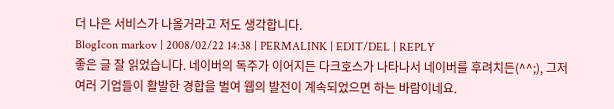더 나은 서비스가 나올거라고 저도 생각합니다.
BlogIcon markov | 2008/02/22 14:38 | PERMALINK | EDIT/DEL | REPLY
좋은 글 잘 읽었습니다. 네이버의 독주가 이어지든 다크호스가 나타나서 네이버를 후려치든(^^;), 그저 여러 기업들이 활발한 경합을 벌여 웹의 발전이 계속되었으면 하는 바람이네요.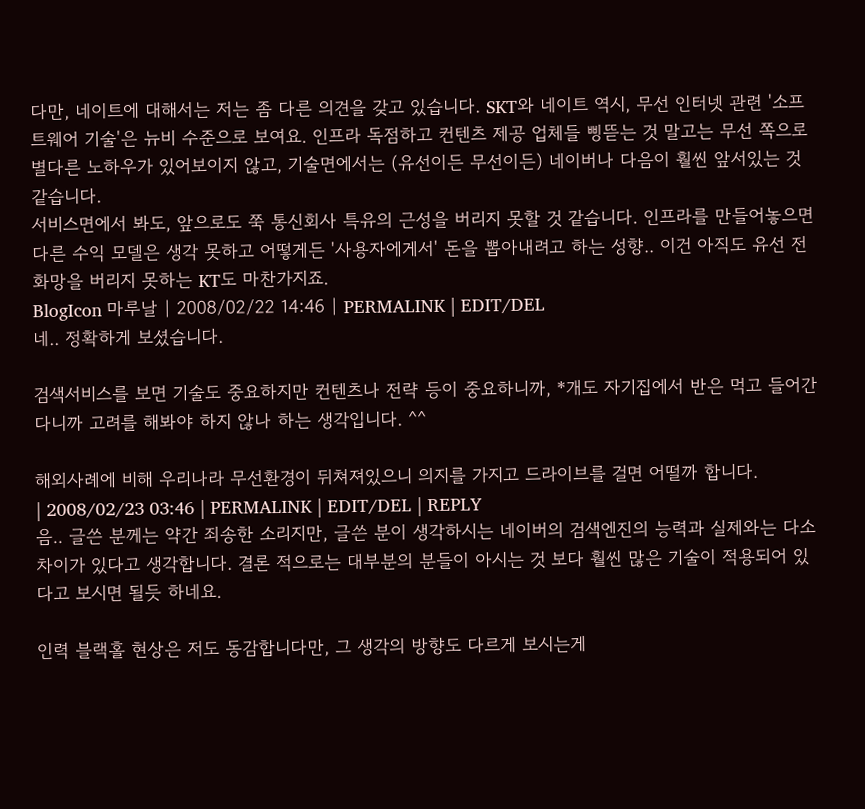다만, 네이트에 대해서는 저는 좀 다른 의견을 갖고 있습니다. SKT와 네이트 역시, 무선 인터넷 관련 '소프트웨어 기술'은 뉴비 수준으로 보여요. 인프라 독점하고 컨텐츠 제공 업체들 삥뜯는 것 말고는 무선 쪽으로 별다른 노하우가 있어보이지 않고, 기술면에서는 (유선이든 무선이든) 네이버나 다음이 훨씬 앞서있는 것 같습니다.
서비스면에서 봐도, 앞으로도 쭉 통신회사 특유의 근성을 버리지 못할 것 같습니다. 인프라를 만들어놓으면 다른 수익 모델은 생각 못하고 어떻게든 '사용자에게서' 돈을 뽑아내려고 하는 성향.. 이건 아직도 유선 전화망을 버리지 못하는 KT도 마찬가지죠.
BlogIcon 마루날 | 2008/02/22 14:46 | PERMALINK | EDIT/DEL
네.. 정확하게 보셨습니다.

검색서비스를 보면 기술도 중요하지만 컨텐츠나 전략 등이 중요하니까, *개도 자기집에서 반은 먹고 들어간다니까 고려를 해봐야 하지 않나 하는 생각입니다. ^^

해외사례에 비해 우리나라 무선환경이 뒤쳐져있으니 의지를 가지고 드라이브를 걸면 어떨까 합니다.
| 2008/02/23 03:46 | PERMALINK | EDIT/DEL | REPLY
음.. 글쓴 분께는 약간 죄송한 소리지만, 글쓴 분이 생각하시는 네이버의 검색엔진의 능력과 실제와는 다소 차이가 있다고 생각합니다. 결론 적으로는 대부분의 분들이 아시는 것 보다 훨씬 많은 기술이 적용되어 있다고 보시면 될듯 하네요.

인력 블랙홀 현상은 저도 동감합니다만, 그 생각의 방향도 다르게 보시는게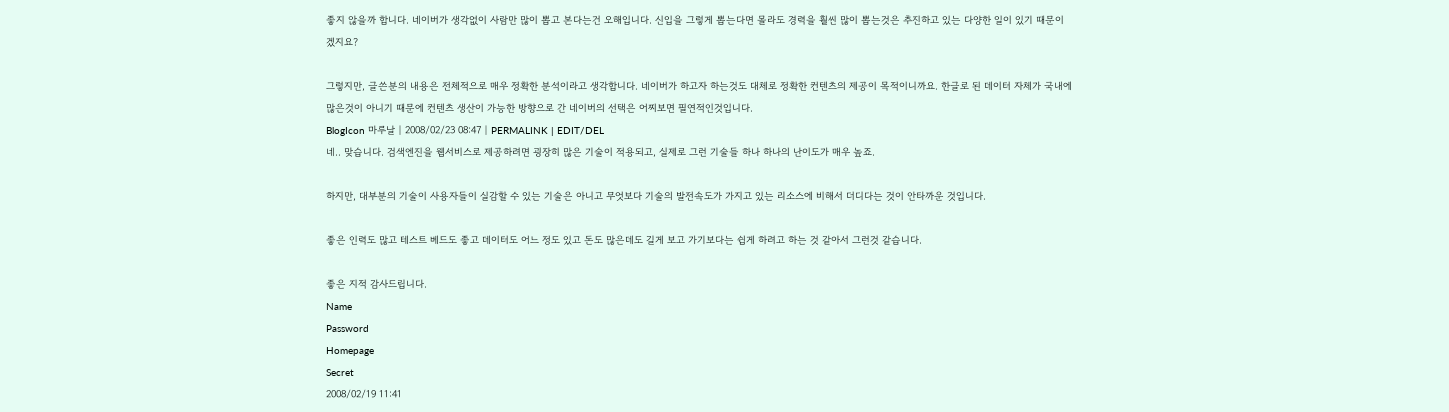좋지 않을까 합니다. 네이버가 생각없이 사람만 많이 뽑고 본다는건 오해입니다. 신입을 그렇게 뽑는다면 몰라도 경력을 훨씬 많이 뽑는것은 추진하고 있는 다양한 일이 있기 때문이겠지요?

그렇지만, 글쓴분의 내용은 전체적으로 매우 정확한 분석이라고 생각합니다. 네이버가 하고자 하는것도 대체로 정확한 컨텐츠의 제공이 목적이니까요. 한글로 된 데이터 자체가 국내에 많은것이 아니기 때문에 컨텐츠 생산이 가능한 방향으로 간 네이버의 선택은 어찌보면 필연적인것입니다.
BlogIcon 마루날 | 2008/02/23 08:47 | PERMALINK | EDIT/DEL
네.. 맞습니다. 검색엔진을 웹서비스로 제공하려면 굉장히 많은 기술이 적용되고, 실제로 그런 기술들 하나 하나의 난이도가 매우 높죠.

하지만, 대부분의 기술이 사용자들이 실감할 수 있는 기술은 아니고 무엇보다 기술의 발전속도가 가지고 있는 리소스에 비해서 더디다는 것이 안타까운 것입니다.

좋은 인력도 많고 테스트 베드도 좋고 데이터도 어느 정도 있고 돈도 많은데도 길게 보고 가기보다는 쉽게 하려고 하는 것 같아서 그런것 같습니다.

좋은 지적 감사드립니다.
Name
Password
Homepage
Secret
2008/02/19 11:41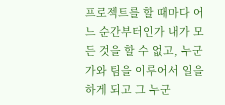프로젝트를 할 때마다 어느 순간부터인가 내가 모든 것을 할 수 없고, 누군가와 팀을 이루어서 일을 하게 되고 그 누군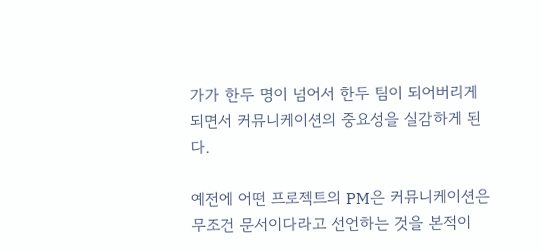가가 한두 명이 넘어서 한두 팀이 되어버리게 되면서 커뮤니케이션의 중요성을 실감하게 된다.

예전에 어떤 프로젝트의 PM은 커뮤니케이션은 무조건 문서이다라고 선언하는 것을 본적이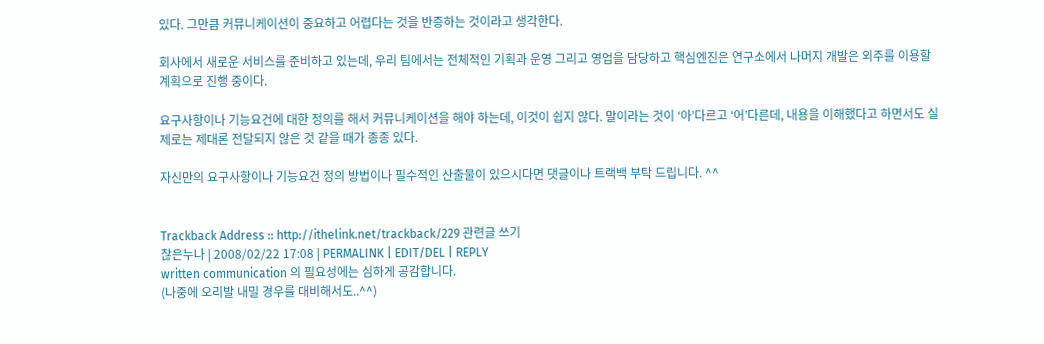있다. 그만큼 커뮤니케이션이 중요하고 어렵다는 것을 반증하는 것이라고 생각한다.

회사에서 새로운 서비스를 준비하고 있는데, 우리 팀에서는 전체적인 기획과 운영 그리고 영업을 담당하고 핵심엔진은 연구소에서 나머지 개발은 외주를 이용할 계획으로 진행 중이다.

요구사항이나 기능요건에 대한 정의를 해서 커뮤니케이션을 해야 하는데, 이것이 쉽지 않다. 말이라는 것이 ‘아’다르고 ‘어’다른데, 내용을 이해했다고 하면서도 실제로는 제대론 전달되지 않은 것 같을 때가 종종 있다.

자신만의 요구사항이나 기능요건 정의 방법이나 필수적인 산출물이 있으시다면 댓글이나 트랙백 부탁 드립니다. ^^


Trackback Address :: http://ithelink.net/trackback/229 관련글 쓰기
찮은누나 | 2008/02/22 17:08 | PERMALINK | EDIT/DEL | REPLY
written communication 의 필요성에는 심하게 공감합니다.
(나중에 오리발 내밀 경우를 대비해서도..^^)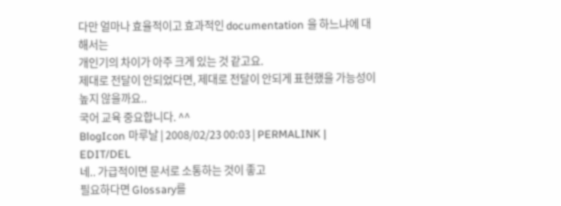다만 얼마나 효율적이고 효과적인 documentation 을 하느냐에 대해서는
개인기의 차이가 아주 크게 있는 것 같고요.
제대로 전달이 안되었다면, 제대로 전달이 안되게 표현했을 가능성이 높지 않을까요..
국어 교육 중요합니다. ^^
BlogIcon 마루날 | 2008/02/23 00:03 | PERMALINK | EDIT/DEL
네.. 가급적이면 문서로 소통하는 것이 좋고
필요하다면 Glossary를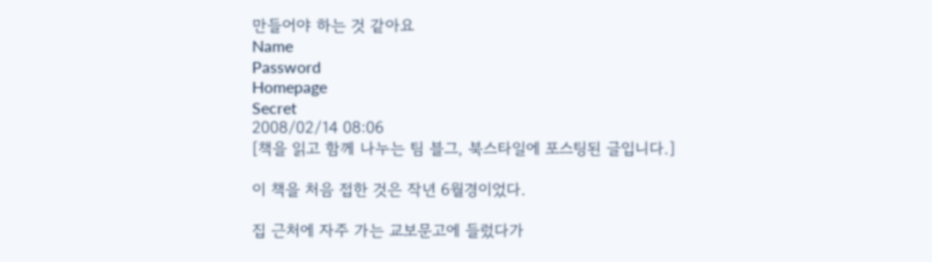만들어야 하는 것 같아요
Name
Password
Homepage
Secret
2008/02/14 08:06
[책을 읽고 함께 나누는 팀 블그, 북스타일에 포스팅된 글입니다.]

이 책을 처음 접한 것은 작년 6월경이었다.

집 근처에 자주 가는 교보문고에 들렀다가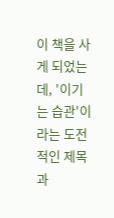이 책을 사게 되었는데, '이기는 습관'이라는 도전적인 제목과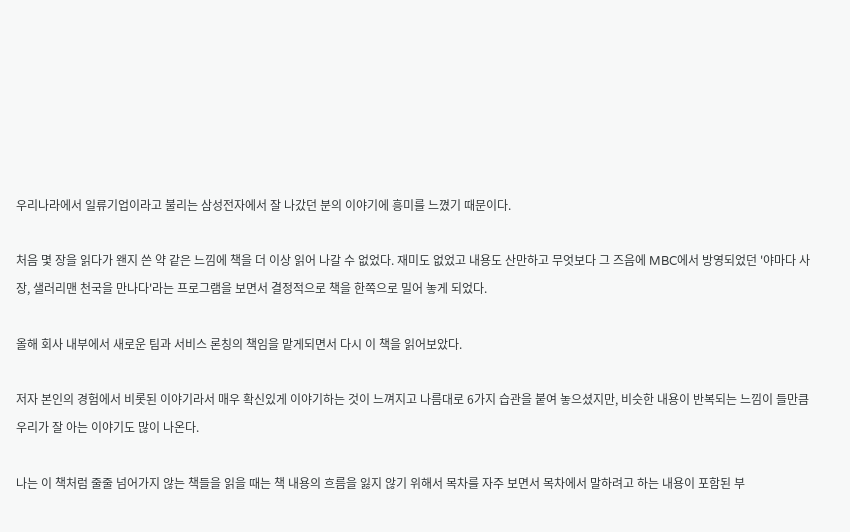우리나라에서 일류기업이라고 불리는 삼성전자에서 잘 나갔던 분의 이야기에 흥미를 느꼈기 때문이다.

처음 몇 장을 읽다가 왠지 쓴 약 같은 느낌에 책을 더 이상 읽어 나갈 수 없었다. 재미도 없었고 내용도 산만하고 무엇보다 그 즈음에 MBC에서 방영되었던 '야마다 사장, 샐러리맨 천국을 만나다'라는 프로그램을 보면서 결정적으로 책을 한쪽으로 밀어 놓게 되었다.

올해 회사 내부에서 새로운 팀과 서비스 론칭의 책임을 맡게되면서 다시 이 책을 읽어보았다.

저자 본인의 경험에서 비롯된 이야기라서 매우 확신있게 이야기하는 것이 느껴지고 나름대로 6가지 습관을 붙여 놓으셨지만, 비슷한 내용이 반복되는 느낌이 들만큼 우리가 잘 아는 이야기도 많이 나온다.

나는 이 책처럼 줄줄 넘어가지 않는 책들을 읽을 때는 책 내용의 흐름을 잃지 않기 위해서 목차를 자주 보면서 목차에서 말하려고 하는 내용이 포함된 부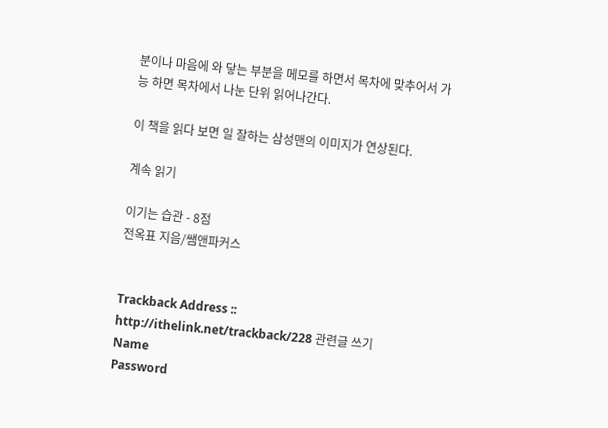분이나 마음에 와 닿는 부분을 메모를 하면서 목차에 맞추어서 가능 하면 목차에서 나눈 단위 읽어나간다.

이 책을 읽다 보면 일 잘하는 삼성맨의 이미지가 연상된다.

계속 읽기

이기는 습관 - 8점
전옥표 지음/쌤앤파커스


Trackback Address :: http://ithelink.net/trackback/228 관련글 쓰기
Name
Password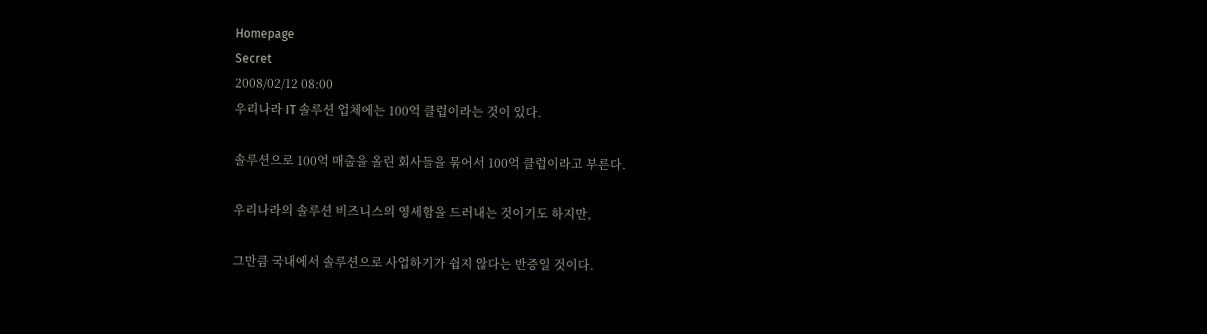Homepage
Secret
2008/02/12 08:00
우리나라 IT 솔루션 업체에는 100억 클럽이라는 것이 있다.

솔루션으로 100억 매출을 올린 회사들을 묶어서 100억 클럽이라고 부른다.

우리나라의 솔루션 비즈니스의 영세함을 드러내는 것이기도 하지만,

그만큼 국내에서 솔루션으로 사업하기가 쉽지 않다는 반증일 것이다.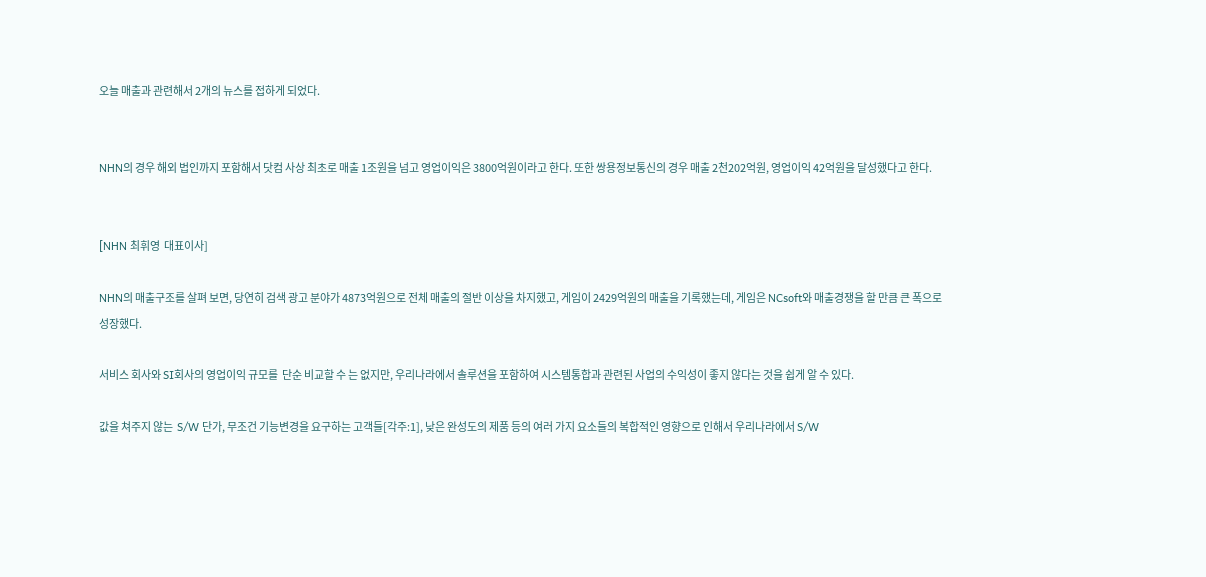오늘 매출과 관련해서 2개의 뉴스를 접하게 되었다.


NHN의 경우 해외 법인까지 포함해서 닷컴 사상 최초로 매출 1조원을 넘고 영업이익은 3800억원이라고 한다. 또한 쌍용정보통신의 경우 매출 2천202억원, 영업이익 42억원을 달성했다고 한다.


[NHN 최휘영  대표이사]

NHN의 매출구조를 살펴 보면, 당연히 검색 광고 분야가 4873억원으로 전체 매출의 절반 이상을 차지했고, 게임이 2429억원의 매출을 기록했는데, 게임은 NCsoft와 매출경쟁을 할 만큼 큰 폭으로 성장했다.

서비스 회사와 SI회사의 영업이익 규모를  단순 비교할 수 는 없지만, 우리나라에서 솔루션을 포함하여 시스템통합과 관련된 사업의 수익성이 좋지 않다는 것을 쉽게 알 수 있다.

값을 쳐주지 않는  S/W 단가, 무조건 기능변경을 요구하는 고객들[각주:1], 낮은 완성도의 제품 등의 여러 가지 요소들의 복합적인 영향으로 인해서 우리나라에서 S/W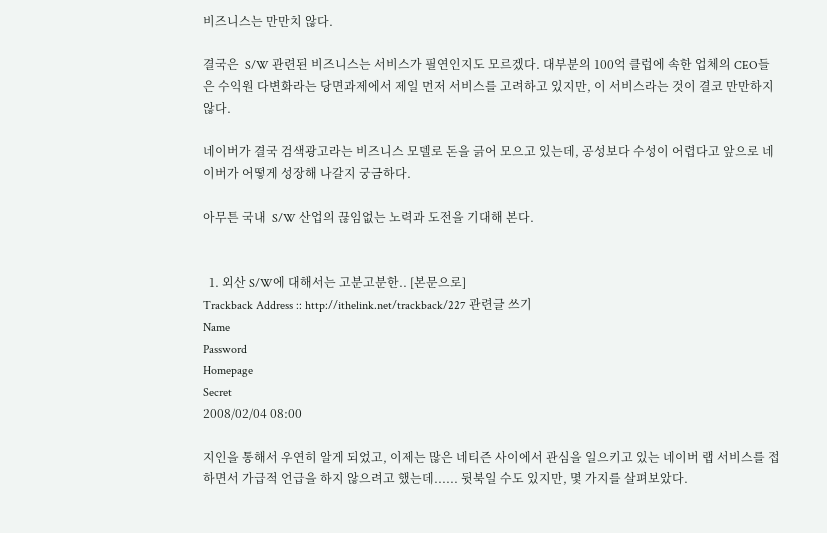비즈니스는 만만치 않다.

결국은  S/W 관련된 비즈니스는 서비스가 필연인지도 모르겠다. 대부분의 100억 클럽에 속한 업체의 CEO들은 수익원 다변화라는 당면과제에서 제일 먼저 서비스를 고려하고 있지만, 이 서비스라는 것이 결코 만만하지 않다.

네이버가 결국 검색광고라는 비즈니스 모델로 돈을 긁어 모으고 있는데, 공성보다 수성이 어렵다고 앞으로 네이버가 어떻게 성장해 나갈지 궁금하다.

아무튼 국내  S/W 산업의 끊임없는 노력과 도전을 기대해 본다.


  1. 외산 S/W에 대해서는 고분고분한.. [본문으로]
Trackback Address :: http://ithelink.net/trackback/227 관련글 쓰기
Name
Password
Homepage
Secret
2008/02/04 08:00

지인을 통해서 우연히 알게 되었고, 이제는 많은 네티즌 사이에서 관심을 일으키고 있는 네이버 랩 서비스를 접하면서 가급적 언급을 하지 않으려고 했는데...... 뒷북일 수도 있지만, 몇 가지를 살펴보았다.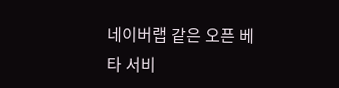네이버랩 같은 오픈 베타 서비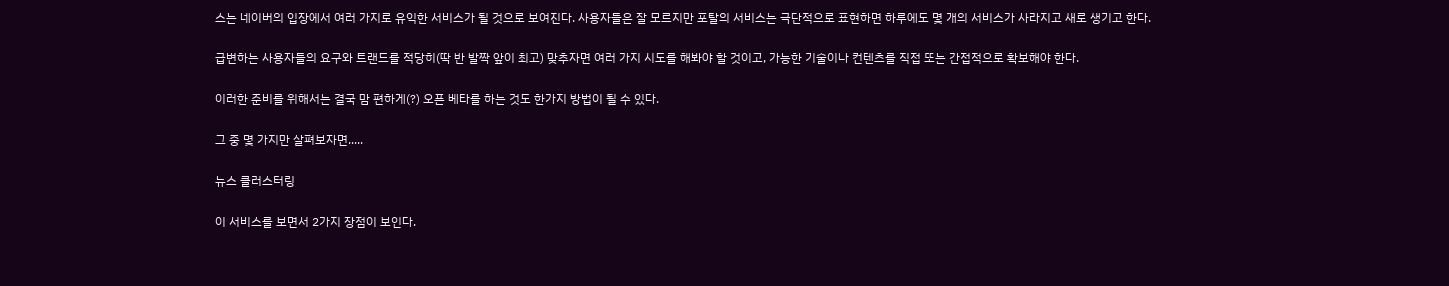스는 네이버의 입장에서 여러 가지로 유익한 서비스가 될 것으로 보여진다. 사용자들은 잘 모르지만 포탈의 서비스는 극단적으로 표현하면 하루에도 몇 개의 서비스가 사라지고 새로 생기고 한다.

급변하는 사용자들의 요구와 트랜드를 적당히(딱 반 발짝 앞이 최고) 맞추자면 여러 가지 시도를 해봐야 할 것이고, 가능한 기술이나 컨텐츠를 직접 또는 간접적으로 확보해야 한다.

이러한 준비를 위해서는 결국 맘 편하게(?) 오픈 베타를 하는 것도 한가지 방법이 될 수 있다.

그 중 몇 가지만 살펴보자면.....

뉴스 클러스터링

이 서비스를 보면서 2가지 장점이 보인다.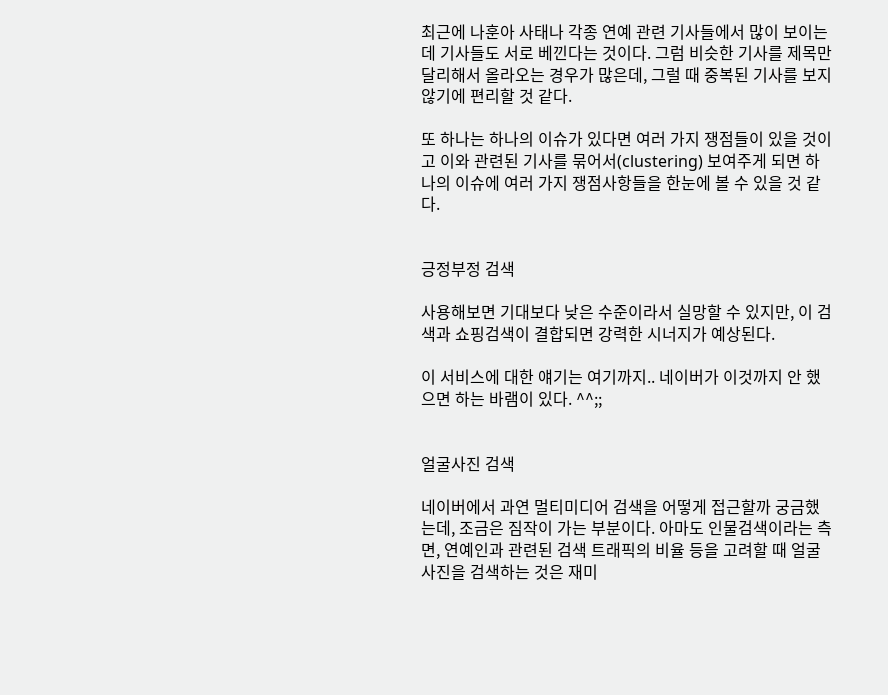최근에 나훈아 사태나 각종 연예 관련 기사들에서 많이 보이는 데 기사들도 서로 베낀다는 것이다. 그럼 비슷한 기사를 제목만 달리해서 올라오는 경우가 많은데, 그럴 때 중복된 기사를 보지 않기에 편리할 것 같다.

또 하나는 하나의 이슈가 있다면 여러 가지 쟁점들이 있을 것이고 이와 관련된 기사를 묶어서(clustering) 보여주게 되면 하나의 이슈에 여러 가지 쟁점사항들을 한눈에 볼 수 있을 것 같다.


긍정부정 검색

사용해보면 기대보다 낮은 수준이라서 실망할 수 있지만, 이 검색과 쇼핑검색이 결합되면 강력한 시너지가 예상된다.

이 서비스에 대한 얘기는 여기까지.. 네이버가 이것까지 안 했으면 하는 바램이 있다. ^^;;


얼굴사진 검색

네이버에서 과연 멀티미디어 검색을 어떻게 접근할까 궁금했는데, 조금은 짐작이 가는 부분이다. 아마도 인물검색이라는 측면, 연예인과 관련된 검색 트래픽의 비율 등을 고려할 때 얼굴사진을 검색하는 것은 재미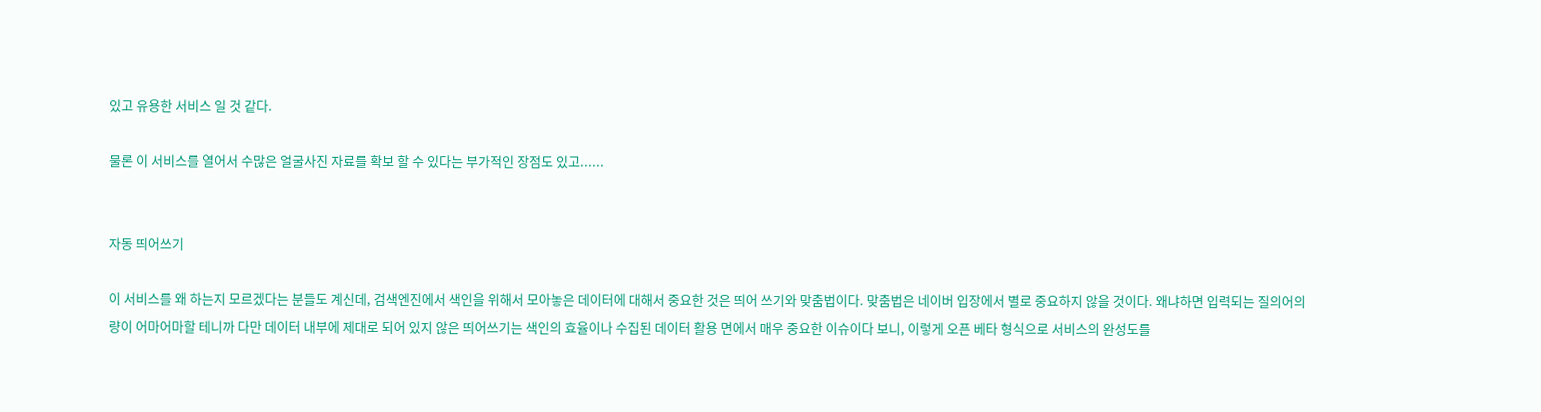있고 유용한 서비스 일 것 같다.

물론 이 서비스를 열어서 수많은 얼굴사진 자료를 확보 할 수 있다는 부가적인 장점도 있고......


자동 띄어쓰기

이 서비스를 왜 하는지 모르겠다는 분들도 계신데, 검색엔진에서 색인을 위해서 모아놓은 데이터에 대해서 중요한 것은 띄어 쓰기와 맞춤법이다. 맞춤법은 네이버 입장에서 별로 중요하지 않을 것이다. 왜냐하면 입력되는 질의어의 량이 어마어마할 테니까 다만 데이터 내부에 제대로 되어 있지 않은 띄어쓰기는 색인의 효율이나 수집된 데이터 활용 면에서 매우 중요한 이슈이다 보니, 이렇게 오픈 베타 형식으로 서비스의 완성도를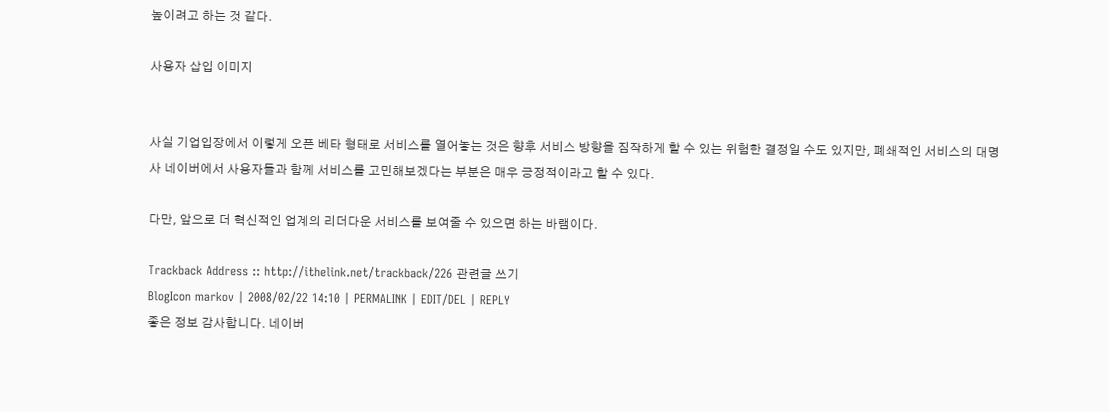높이려고 하는 것 같다.

사용자 삽입 이미지


사실 기업입장에서 이렇게 오픈 베타 형태로 서비스를 열어놓는 것은 향후 서비스 방향을 짐작하게 할 수 있는 위험한 결정일 수도 있지만, 폐쇄적인 서비스의 대명사 네이버에서 사용자들과 함께 서비스를 고민해보겠다는 부분은 매우 긍정적이라고 할 수 있다.

다만, 앞으로 더 혁신적인 업계의 리더다운 서비스를 보여줄 수 있으면 하는 바램이다.

Trackback Address :: http://ithelink.net/trackback/226 관련글 쓰기
BlogIcon markov | 2008/02/22 14:10 | PERMALINK | EDIT/DEL | REPLY
좋은 정보 감사합니다. 네이버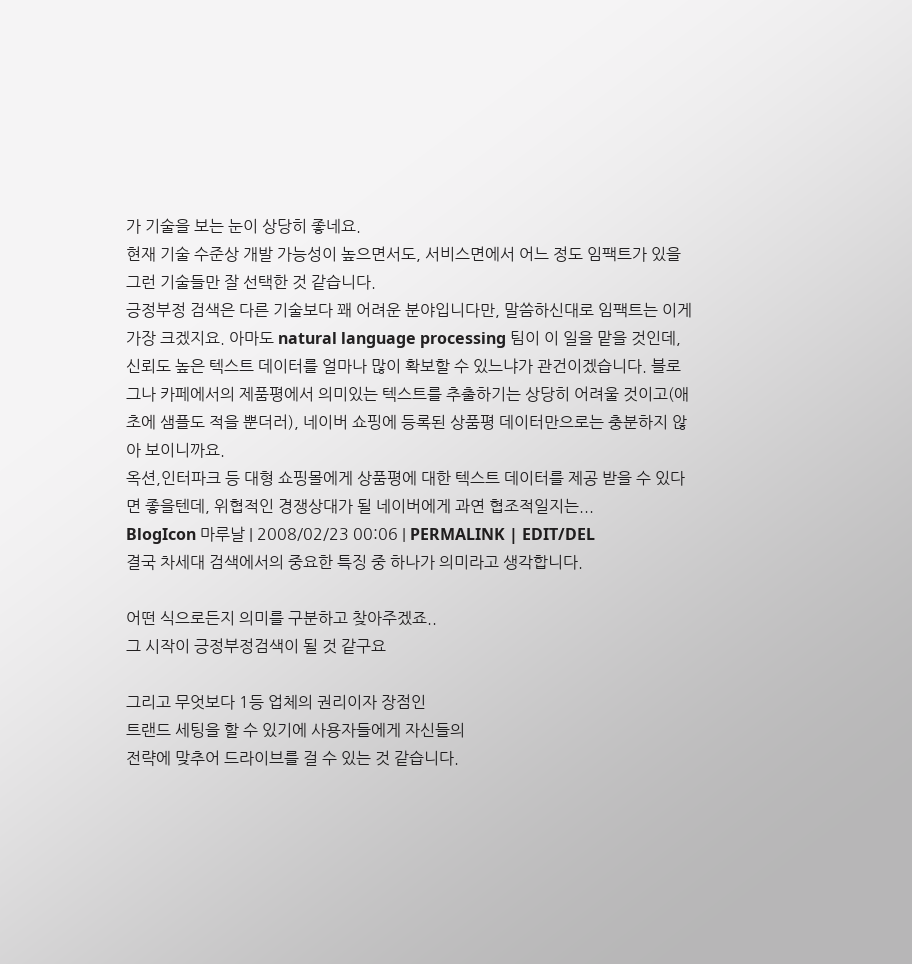가 기술을 보는 눈이 상당히 좋네요.
현재 기술 수준상 개발 가능성이 높으면서도, 서비스면에서 어느 정도 임팩트가 있을 그런 기술들만 잘 선택한 것 같습니다.
긍정부정 검색은 다른 기술보다 꽤 어려운 분야입니다만, 말씀하신대로 임팩트는 이게 가장 크겠지요. 아마도 natural language processing 팀이 이 일을 맡을 것인데, 신뢰도 높은 텍스트 데이터를 얼마나 많이 확보할 수 있느냐가 관건이겠습니다. 블로그나 카페에서의 제품평에서 의미있는 텍스트를 추출하기는 상당히 어려울 것이고(애초에 샘플도 적을 뿐더러), 네이버 쇼핑에 등록된 상품평 데이터만으로는 충분하지 않아 보이니까요.
옥션,인터파크 등 대형 쇼핑몰에게 상품평에 대한 텍스트 데이터를 제공 받을 수 있다면 좋을텐데, 위협적인 경쟁상대가 될 네이버에게 과연 협조적일지는...
BlogIcon 마루날 | 2008/02/23 00:06 | PERMALINK | EDIT/DEL
결국 차세대 검색에서의 중요한 특징 중 하나가 의미라고 생각합니다.

어떤 식으로든지 의미를 구분하고 찾아주겠죠..
그 시작이 긍정부정검색이 될 것 같구요

그리고 무엇보다 1등 업체의 권리이자 장점인
트랜드 세팅을 할 수 있기에 사용자들에게 자신들의
전략에 맞추어 드라이브를 걸 수 있는 것 같습니다.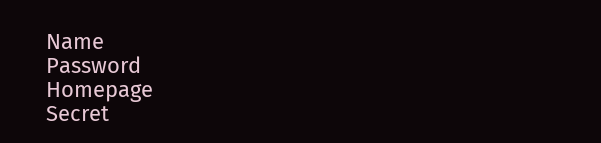Name
Password
Homepage
Secret